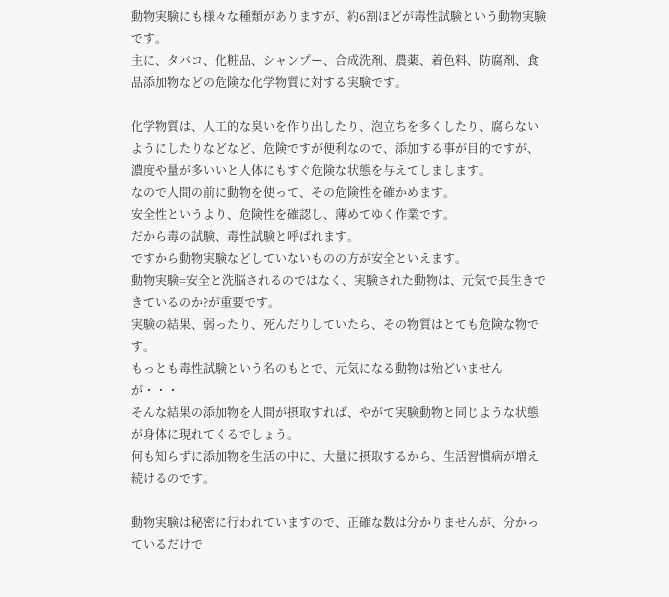動物実験にも様々な種類がありますが、約6割ほどが毒性試験という動物実験です。
主に、タバコ、化粧品、シャンプー、合成洗剤、農薬、着色料、防腐剤、食品添加物などの危険な化学物質に対する実験です。

化学物質は、人工的な臭いを作り出したり、泡立ちを多くしたり、腐らないようにしたりなどなど、危険ですが便利なので、添加する事が目的ですが、濃度や量が多いいと人体にもすぐ危険な状態を与えてしまします。
なので人間の前に動物を使って、その危険性を確かめます。
安全性というより、危険性を確認し、薄めてゆく作業です。
だから毒の試験、毒性試験と呼ばれます。
ですから動物実験などしていないものの方が安全といえます。
動物実験=安全と洗脳されるのではなく、実験された動物は、元気で長生きできているのか?が重要です。
実験の結果、弱ったり、死んだりしていたら、その物質はとても危険な物です。
もっとも毒性試験という名のもとで、元気になる動物は殆どいませんが・・・
そんな結果の添加物を人間が摂取すれば、やがて実験動物と同じような状態が身体に現れてくるでしょう。
何も知らずに添加物を生活の中に、大量に摂取するから、生活習慣病が増え続けるのです。

動物実験は秘密に行われていますので、正確な数は分かりませんが、分かっているだけで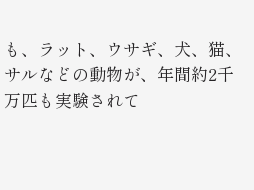も、ラット、ウサギ、犬、猫、サルなどの動物が、年間約2千万匹も実験されて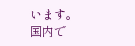います。
国内で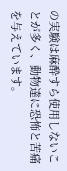の実験は麻酔すら使用しないことが多く、動物達に恐怖と苦痛を与えています。